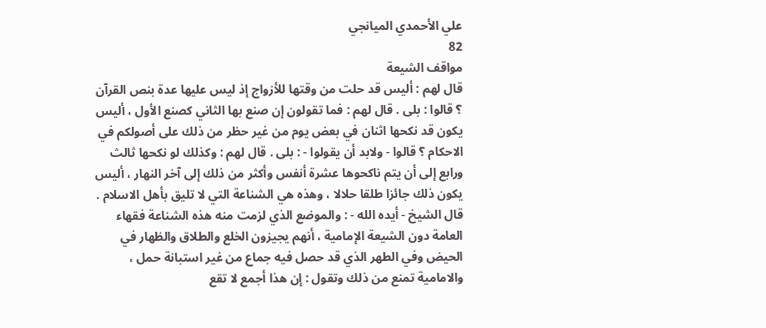علي الأحمدي الميانجي
82
مواقف الشيعة
قال لهم : أليس قد حلت من وقتها للأزواج إذ ليس عليها عدة بنص القرآن ؟ قالوا : بلى . قال لهم : فما تقولون إن صنع بها الثاني كصنع الأول ، أليس يكون قد نكحها اثنان في بعض يوم من غير حظر من ذلك على أصولكم في الاحكام ؟ قالوا - ولابد أن يقولوا - : بلى . قال لهم : وكذلك لو نكحها ثالث ورابع إلى أن يتم ناكحوها عشرة أنفس وأكثر من ذلك إلى آخر النهار ، أليس يكون ذلك جائزا طلقا حلالا ، وهذه هي الشناعة التي لا تليق بأهل الاسلام . قال الشيخ - أيده الله - : والموضع الذي لزمت منه هذه الشناعة فقهاء العامة دون الشيعة الإمامية ، أنهم يجيزون الخلع والطلاق والظهار في الحيض وفي الطهر الذي قد حصل فيه جماع من غير استبانة حمل ، والامامية تمنع من ذلك وتقول : إن هذا أجمع لا تقع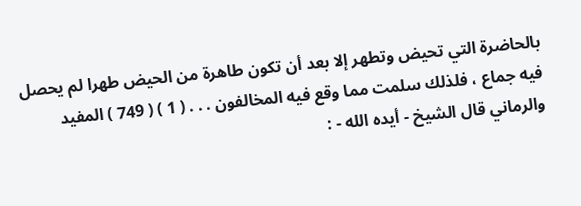بالحاضرة التي تحيض وتطهر إلا بعد أن تكون طاهرة من الحيض طهرا لم يحصل فيه جماع ، فلذلك سلمت مما وقع فيه المخالفون . . . ( 1 ) ( 749 ) المفيد والرماني قال الشيخ - أيده الله - :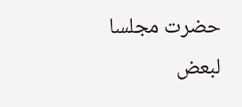حضرت مجلسا لبعض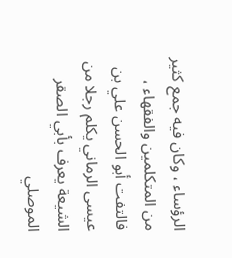الرؤساء ، وكان فيه جمع كثير من المتكلمين والفقهاء ، فالتفت أبو الحسن علي بن عيسى الرماني يكلم رجلا من الشيعة يعرف بأبي الصقر الموصلي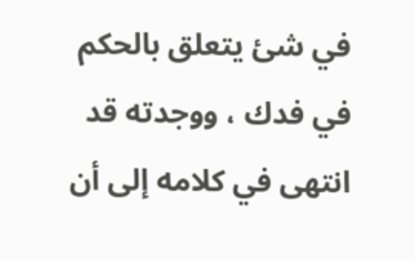في شئ يتعلق بالحكم في فدك ، ووجدته قد انتهى في كلامه إلى أن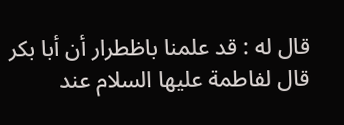قال له : قد علمنا باظطرار أن أبا بكر قال لفاطمة عليها السلام عند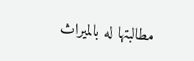مطالبتها له بالميراث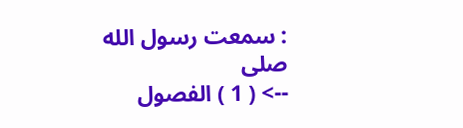: سمعت رسول الله صلى
--> ( 1 ) الفصول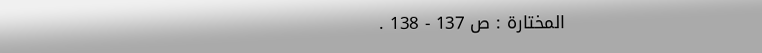المختارة : ص 137 - 138 .